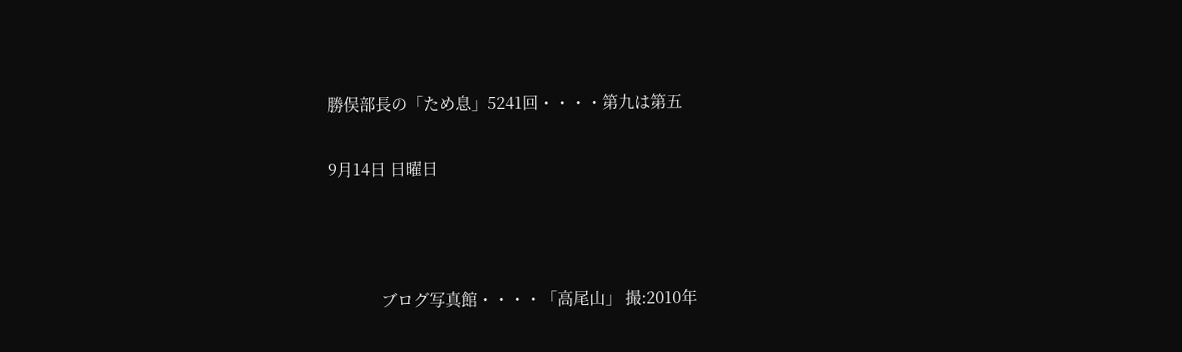勝俣部長の「ため息」5241回・・・・第九は第五

9月14日 日曜日



             ブログ写真館・・・・「高尾山」 撮:2010年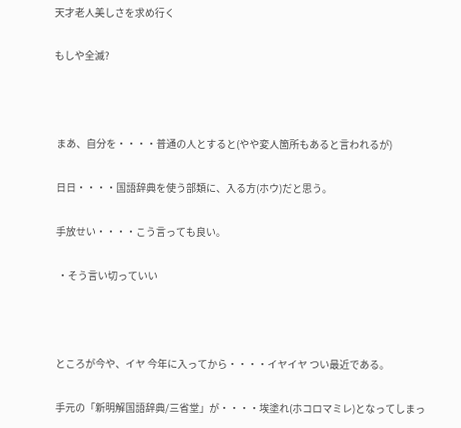天才老人美しさを求め行く

もしや全滅?



 まあ、自分を・・・・普通の人とすると(やや変人箇所もあると言われるが)

 日日・・・・国語辞典を使う部類に、入る方(ホウ)だと思う。

 手放せい・・・・こう言っても良い。

  ・そう言い切っていい



 ところが今や、イヤ 今年に入ってから・・・・イヤイヤ つい最近である。

 手元の「新明解国語辞典/三省堂」が・・・・埃塗れ(ホコロマミレ)となってしまっ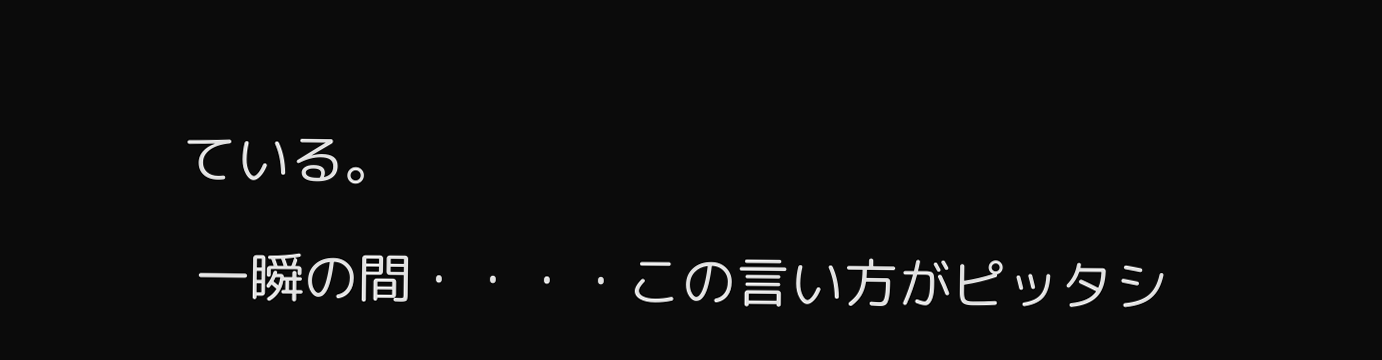ている。

 一瞬の間・・・・この言い方がピッタシ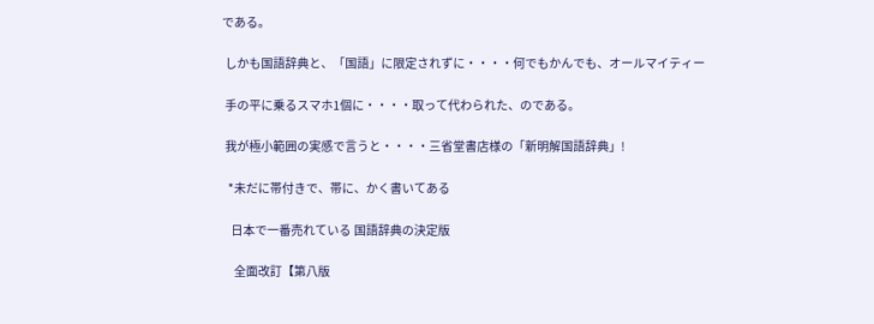である。

 しかも国語辞典と、「国語」に限定されずに・・・・何でもかんでも、オールマイティー

 手の平に乗るスマホ1個に・・・・取って代わられた、のである。

 我が極小範囲の実感で言うと・・・・三省堂書店様の「新明解国語辞典」!

  *未だに帯付きで、帯に、かく書いてある

   日本で一番売れている 国語辞典の決定版

    全面改訂【第八版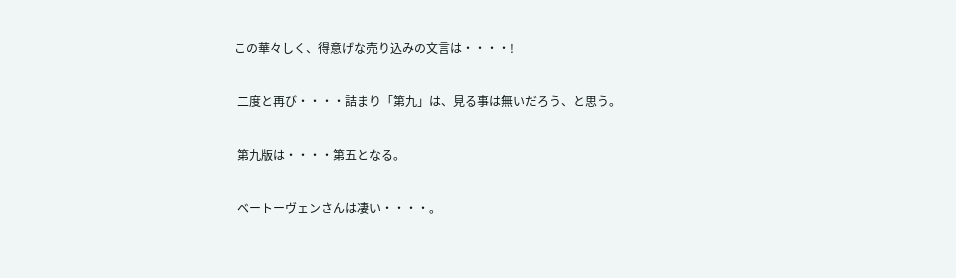この華々しく、得意げな売り込みの文言は・・・・!

 二度と再び・・・・詰まり「第九」は、見る事は無いだろう、と思う。

 第九版は・・・・第五となる。

 ベートーヴェンさんは凄い・・・・。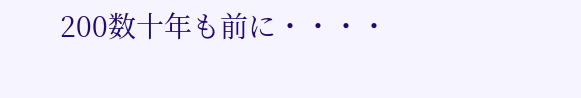200数十年も前に・・・・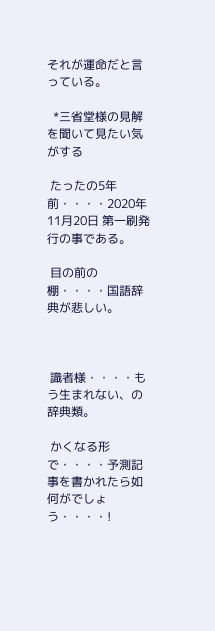それが運命だと言っている。

  *三省堂様の見解を聞いて見たい気がする

 たったの5年前・・・・2020年11月20日 第一刷発行の事である。

 目の前の棚・・・・国語辞典が悲しい。



 識者様・・・・もう生まれない、の辞典類。

 かくなる形で・・・・予測記事を書かれたら如何がでしょう・・・・!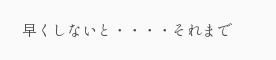早くしないと・・・・それまで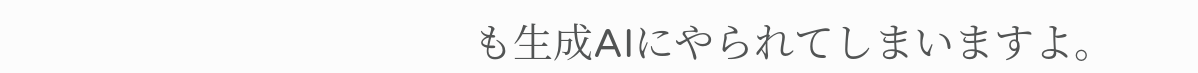も生成AIにやられてしまいますよ。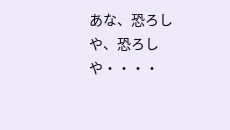あな、恐ろしや、恐ろしや・・・・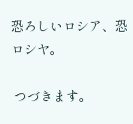恐ろしいロシア、恐ロシヤ。

 つづきます。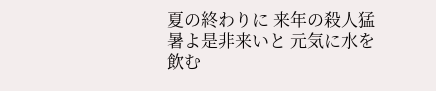夏の終わりに 来年の殺人猛暑よ是非来いと 元気に水を飲む